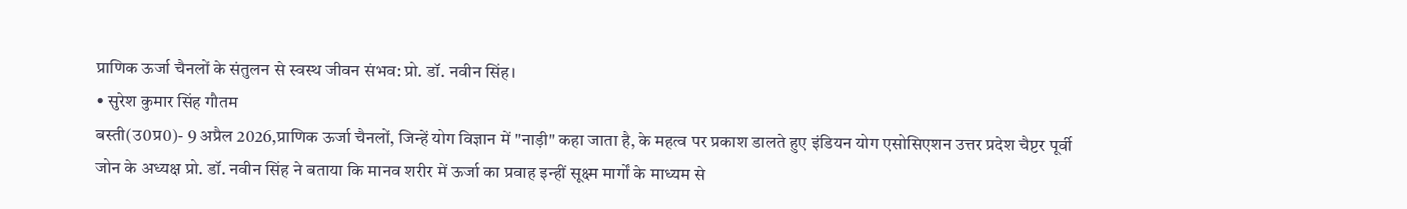प्राणिक ऊर्जा चैनलों के संतुलन से स्वस्थ जीवन संभव: प्रो. डॉ. नवीन सिंह।
• सुरेश कुमार सिंह गौतम
बस्ती(उ0प्र0)- 9 अप्रैल 2026,प्राणिक ऊर्जा चैनलों, जिन्हें योग विज्ञान में "नाड़ी" कहा जाता है, के महत्व पर प्रकाश डालते हुए इंडियन योग एसोसिएशन उत्तर प्रदेश चैप्टर पूर्वी जोन के अध्यक्ष प्रो. डॉ. नवीन सिंह ने बताया कि मानव शरीर में ऊर्जा का प्रवाह इन्हीं सूक्ष्म मार्गों के माध्यम से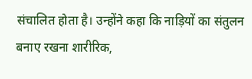संचालित होता है। उन्होंने कहा कि नाड़ियों का संतुलन बनाए रखना शारीरिक,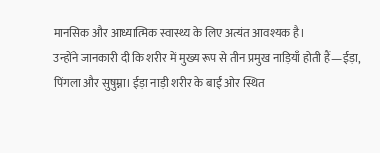मानसिक और आध्यात्मिक स्वास्थ्य के लिए अत्यंत आवश्यक है।
उन्होंने जानकारी दी कि शरीर में मुख्य रूप से तीन प्रमुख नाड़ियाँ होती हैं—ईड़ा, पिंगला और सुषुम्ना। ईड़ा नाड़ी शरीर के बाईं ओर स्थित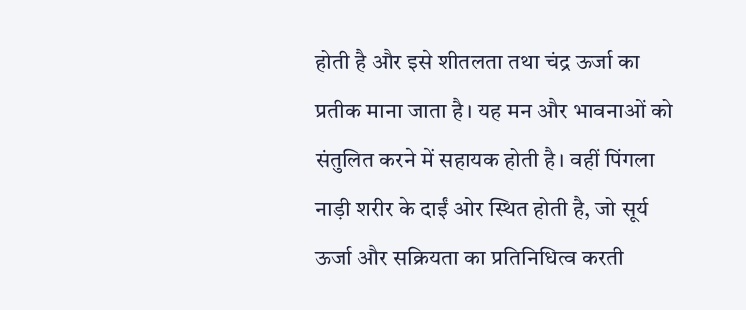होती है और इसे शीतलता तथा चंद्र ऊर्जा का प्रतीक माना जाता है। यह मन और भावनाओं को संतुलित करने में सहायक होती है। वहीं पिंगला नाड़ी शरीर के दाईं ओर स्थित होती है, जो सूर्य ऊर्जा और सक्रियता का प्रतिनिधित्व करती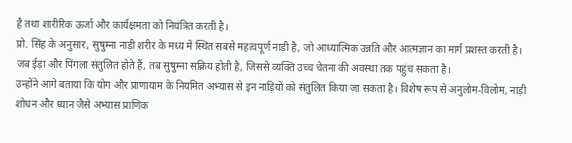है तथा शारीरिक ऊर्जा और कार्यक्षमता को नियंत्रित करती है।
प्रो. सिंह के अनुसार, सुषुम्ना नाड़ी शरीर के मध्य में स्थित सबसे महत्वपूर्ण नाड़ी है, जो आध्यात्मिक उन्नति और आत्मज्ञान का मार्ग प्रशस्त करती है। जब ईड़ा और पिंगला संतुलित होते हैं, तब सुषुम्ना सक्रिय होती है, जिससे व्यक्ति उच्च चेतना की अवस्था तक पहुंच सकता है।
उन्होंने आगे बताया कि योग और प्राणायाम के नियमित अभ्यास से इन नाड़ियों को संतुलित किया जा सकता है। विशेष रूप से अनुलोम-विलोम, नाड़ी शोधन और ध्यान जैसे अभ्यास प्राणिक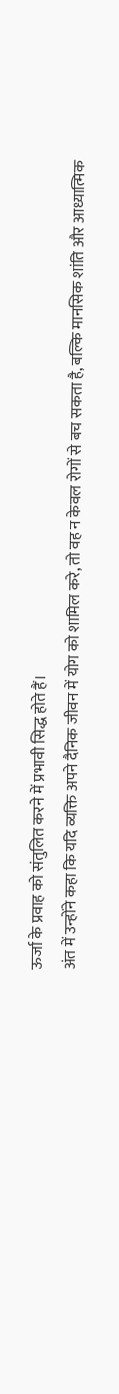ऊर्जा के प्रवाह को संतुलित करने में प्रभावी सिद्ध होते हैं।
अंत में उन्होंने कहा कि यदि व्यक्ति अपने दैनिक जीवन में योग को शामिल करे, तो वह न केवल रोगों से बच सकता है, बल्कि मानसिक शांति और आध्यात्मिक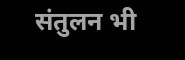संतुलन भी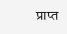प्राप्त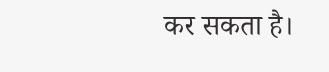कर सकता है।